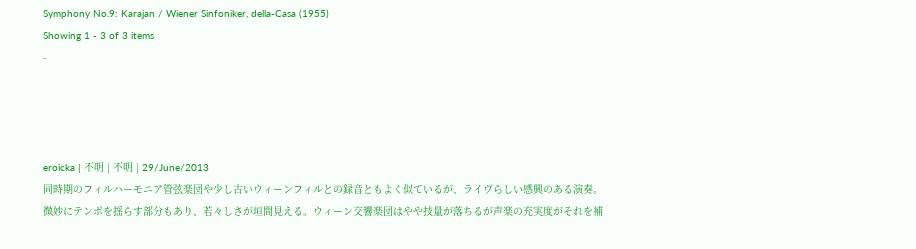Symphony No.9: Karajan / Wiener Sinfoniker, della-Casa (1955)
Showing 1 - 3 of 3 items
-




eroicka | 不明 | 不明 | 29/June/2013
同時期のフィルハーモニア管弦楽団や少し古いウィーンフィルとの録音ともよく似ているが、ライヴらしい感興のある演奏。微妙にテンポを揺らす部分もあり、若々しさが垣間見える。ウィーン交響楽団はやや技量が落ちるが声楽の充実度がそれを補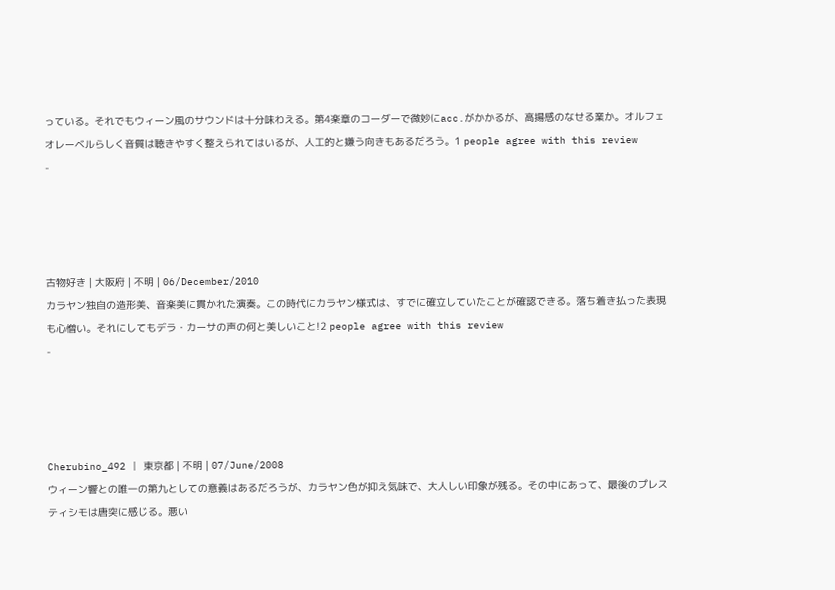っている。それでもウィーン風のサウンドは十分味わえる。第4楽章のコーダーで微妙にacc.がかかるが、高揚感のなせる業か。オルフェオレーベルらしく音質は聴きやすく整えられてはいるが、人工的と嫌う向きもあるだろう。1 people agree with this review
-




古物好き | 大阪府 | 不明 | 06/December/2010
カラヤン独自の造形美、音楽美に貫かれた演奏。この時代にカラヤン様式は、すでに確立していたことが確認できる。落ち着き払った表現も心憎い。それにしてもデラ・カーサの声の何と美しいこと!2 people agree with this review
-




Cherubino_492 | 東京都 | 不明 | 07/June/2008
ウィーン響との唯一の第九としての意義はあるだろうが、カラヤン色が抑え気味で、大人しい印象が残る。その中にあって、最後のプレスティシモは唐突に感じる。悪い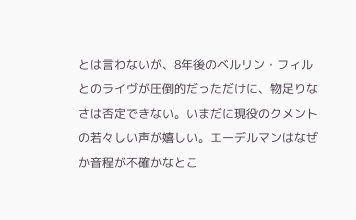とは言わないが、8年後のベルリン・フィルとのライヴが圧倒的だっただけに、物足りなさは否定できない。いまだに現役のクメントの若々しい声が嬉しい。エーデルマンはなぜか音程が不確かなとこ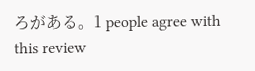ろがある。1 people agree with this review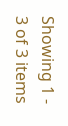Showing 1 - 3 of 3 items